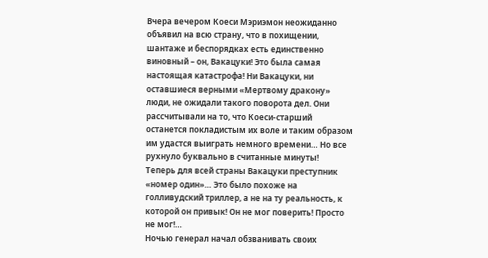Вчера вечером Коеси Мэриэмон неожиданно объявил на всю страну, что в похищении, шантаже и беспорядках есть единственно виновный – он, Вакацуки! Это была самая настоящая катастрофа! Ни Вакацуки, ни оставшиеся верными «Мертвому дракону» люди, не ожидали такого поворота дел. Они рассчитывали на то, что Коеси-старший останется покладистым их воле и таким образом им удастся выиграть немного времени… Но все рухнуло буквально в считанные минуты!
Теперь для всей страны Вакацуки преступник «номер один»… Это было похоже на голливудский триллер, а не на ту реальность, к которой он привык! Он не мог поверить! Просто не мог!…
Ночью генерал начал обзванивать своих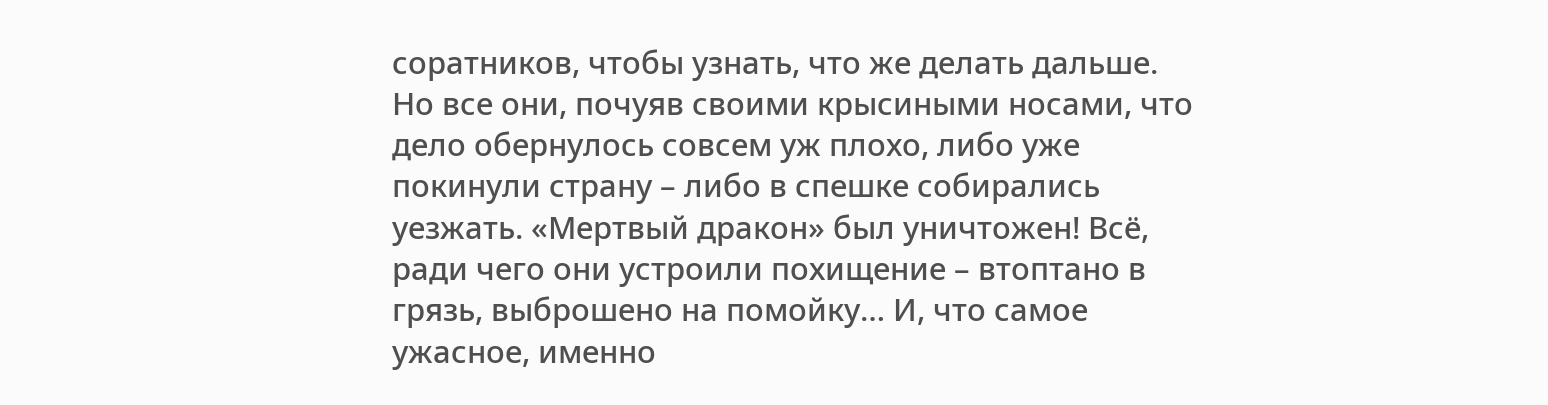соратников, чтобы узнать, что же делать дальше. Но все они, почуяв своими крысиными носами, что дело обернулось совсем уж плохо, либо уже покинули страну – либо в спешке собирались уезжать. «Мертвый дракон» был уничтожен! Всё, ради чего они устроили похищение – втоптано в грязь, выброшено на помойку… И, что самое ужасное, именно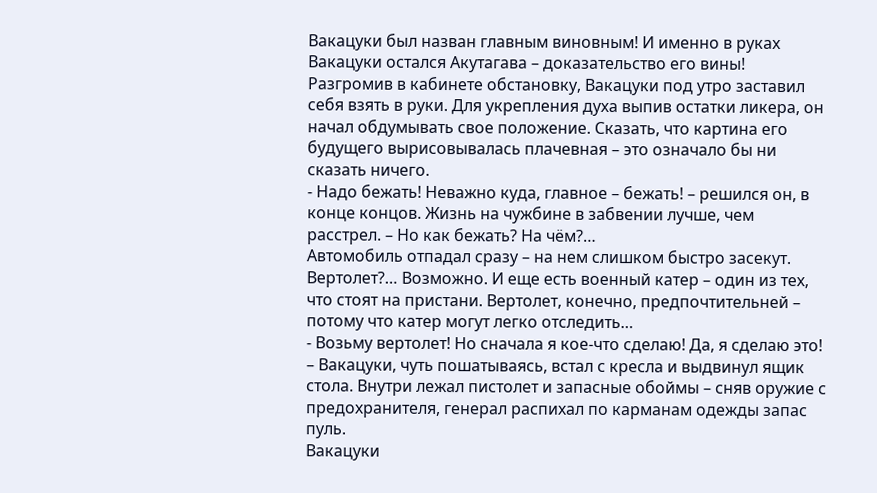Вакацуки был назван главным виновным! И именно в руках Вакацуки остался Акутагава – доказательство его вины!
Разгромив в кабинете обстановку, Вакацуки под утро заставил себя взять в руки. Для укрепления духа выпив остатки ликера, он начал обдумывать свое положение. Сказать, что картина его будущего вырисовывалась плачевная – это означало бы ни сказать ничего.
- Надо бежать! Неважно куда, главное – бежать! – решился он, в конце концов. Жизнь на чужбине в забвении лучше, чем расстрел. – Но как бежать? На чём?…
Автомобиль отпадал сразу – на нем слишком быстро засекут. Вертолет?… Возможно. И еще есть военный катер – один из тех, что стоят на пристани. Вертолет, конечно, предпочтительней – потому что катер могут легко отследить…
- Возьму вертолет! Но сначала я кое-что сделаю! Да, я сделаю это! – Вакацуки, чуть пошатываясь, встал с кресла и выдвинул ящик стола. Внутри лежал пистолет и запасные обоймы – сняв оружие с предохранителя, генерал распихал по карманам одежды запас пуль.
Вакацуки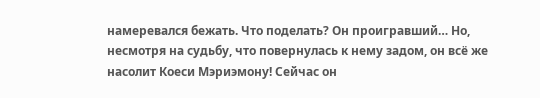намеревался бежать. Что поделать? Он проигравший… Но, несмотря на судьбу, что повернулась к нему задом, он всё же насолит Коеси Мэриэмону! Сейчас он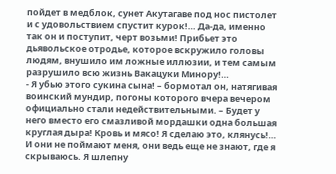пойдет в медблок, сунет Акутагаве под нос пистолет и с удовольствием спустит курок!… Да-да, именно так он и поступит, черт возьми! Прибьет это дьявольское отродье, которое вскружило головы людям, внушило им ложные иллюзии, и тем самым разрушило всю жизнь Вакацуки Минору!…
- Я убью этого сукина сына! – бормотал он, натягивая воинский мундир, погоны которого вчера вечером официально стали недействительными. – Будет у него вместо его смазливой мордашки одна большая круглая дыра! Кровь и мясо! Я сделаю это, клянусь!… И они не поймают меня, они ведь еще не знают, где я скрываюсь. Я шлепну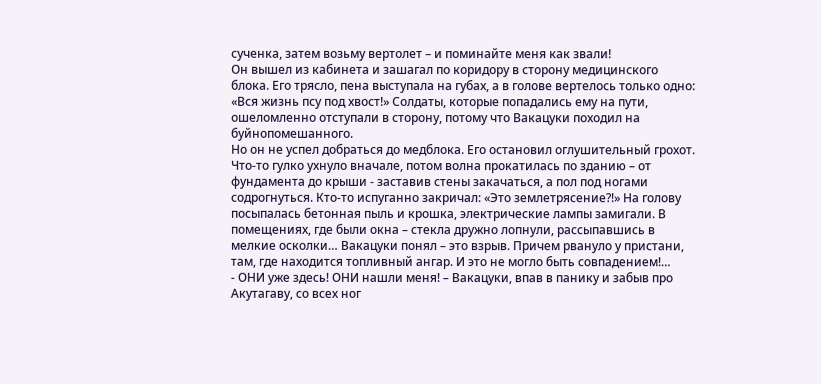сученка, затем возьму вертолет – и поминайте меня как звали!
Он вышел из кабинета и зашагал по коридору в сторону медицинского блока. Его трясло, пена выступала на губах, а в голове вертелось только одно: «Вся жизнь псу под хвост!» Солдаты, которые попадались ему на пути, ошеломленно отступали в сторону, потому что Вакацуки походил на буйнопомешанного.
Но он не успел добраться до медблока. Его остановил оглушительный грохот.
Что-то гулко ухнуло вначале, потом волна прокатилась по зданию – от фундамента до крыши - заставив стены закачаться, а пол под ногами содрогнуться. Кто-то испуганно закричал: «Это землетрясение?!» На голову посыпалась бетонная пыль и крошка, электрические лампы замигали. В помещениях, где были окна – стекла дружно лопнули, рассыпавшись в мелкие осколки… Вакацуки понял – это взрыв. Причем рвануло у пристани, там, где находится топливный ангар. И это не могло быть совпадением!…
- ОНИ уже здесь! ОНИ нашли меня! – Вакацуки, впав в панику и забыв про Акутагаву, со всех ног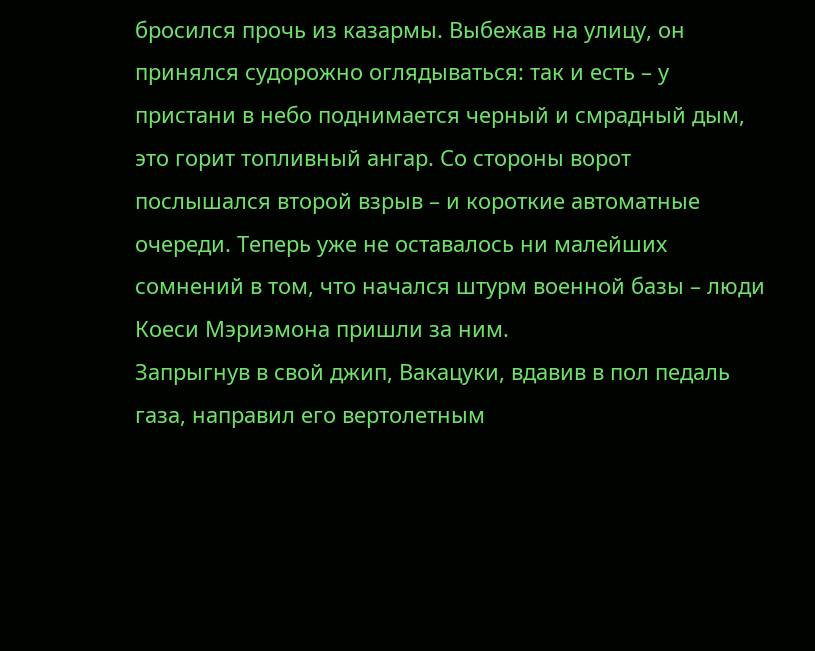бросился прочь из казармы. Выбежав на улицу, он принялся судорожно оглядываться: так и есть – у пристани в небо поднимается черный и смрадный дым, это горит топливный ангар. Со стороны ворот послышался второй взрыв – и короткие автоматные очереди. Теперь уже не оставалось ни малейших сомнений в том, что начался штурм военной базы – люди Коеси Мэриэмона пришли за ним.
Запрыгнув в свой джип, Вакацуки, вдавив в пол педаль газа, направил его вертолетным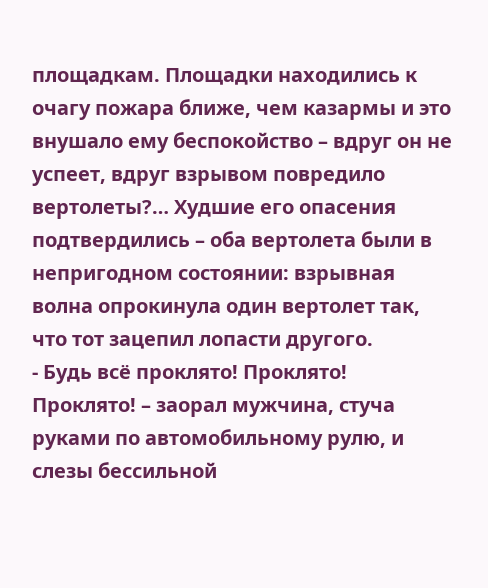площадкам. Площадки находились к очагу пожара ближе, чем казармы и это внушало ему беспокойство – вдруг он не успеет, вдруг взрывом повредило вертолеты?… Худшие его опасения подтвердились – оба вертолета были в непригодном состоянии: взрывная волна опрокинула один вертолет так, что тот зацепил лопасти другого.
- Будь всё проклято! Проклято! Проклято! – заорал мужчина, стуча руками по автомобильному рулю, и слезы бессильной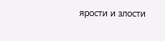ярости и злости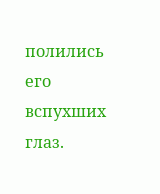полились его вспухших глаз.